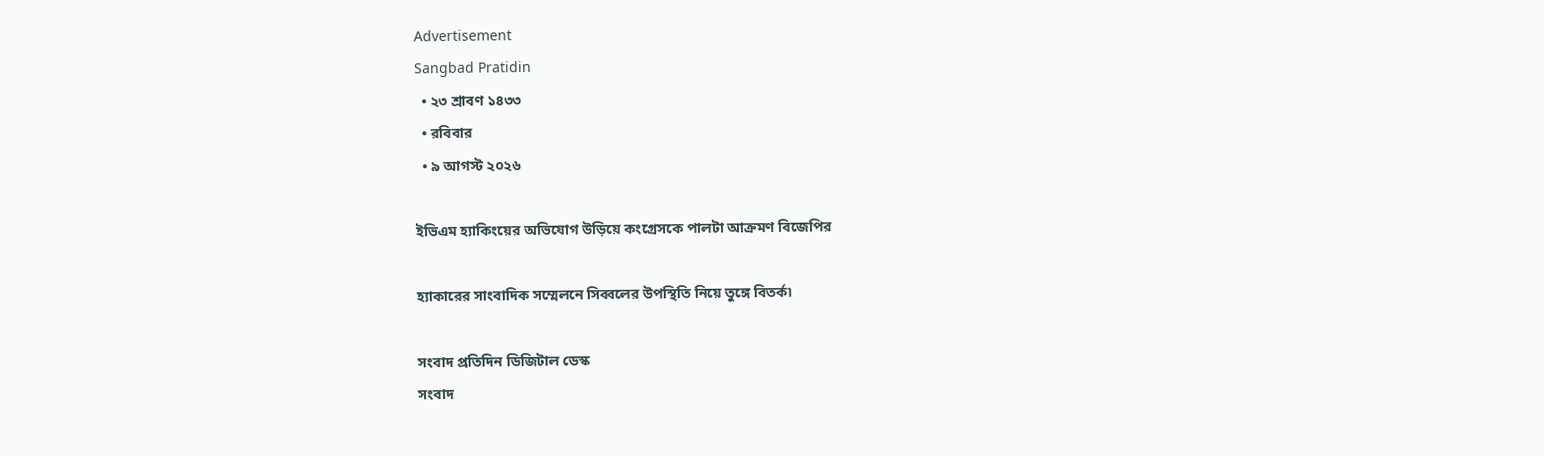Advertisement
Sangbad Pratidin
  • ২৩ শ্রাবণ ১৪৩৩
  • রবিবার
  • ৯ আগস্ট ২০২৬

ইভিএম হ্যাকিংয়ের অভিযোগ উড়িয়ে কংগ্রেসকে পালটা আক্রমণ বিজেপির

হ্যাকারের সাংবাদিক সম্মেলনে সিব্বলের উপস্থিতি নিয়ে তুঙ্গে বিতর্ক৷

সংবাদ প্রতিদিন ডিজিটাল ডেস্ক
সংবাদ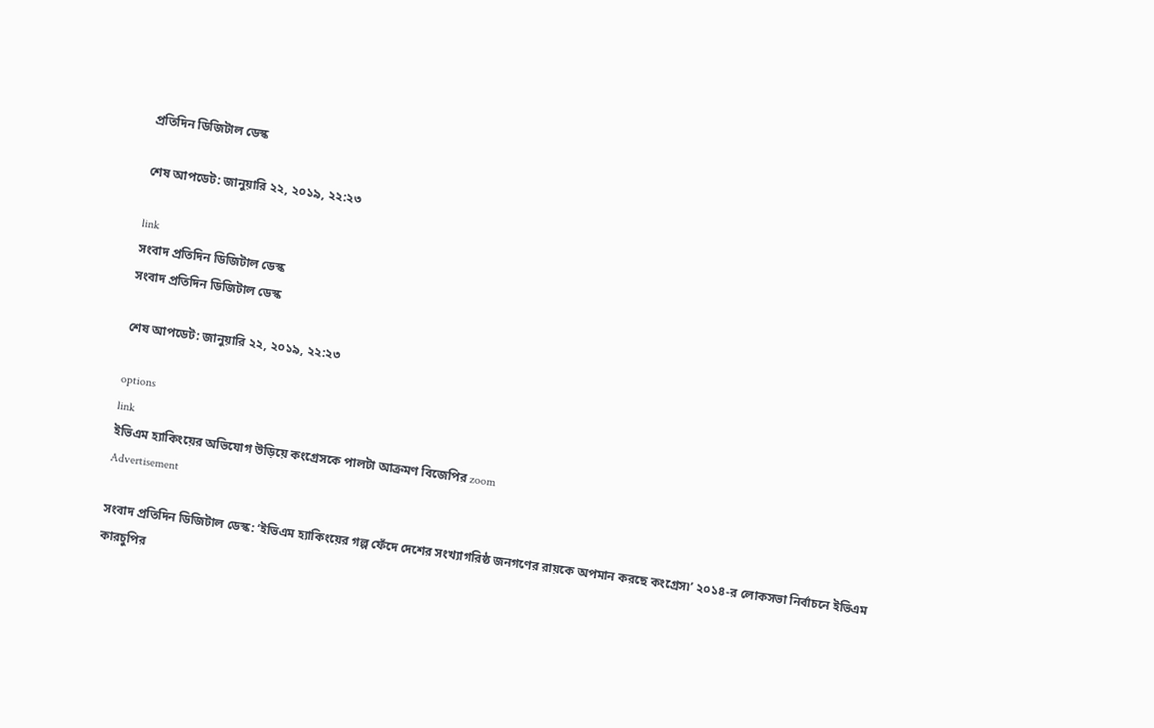প্রতিদিন ডিজিটাল ডেস্ক

শেষ আপডেট: জানুয়ারি ২২, ২০১৯, ২২:২৩

link
সংবাদ প্রতিদিন ডিজিটাল ডেস্ক
সংবাদ প্রতিদিন ডিজিটাল ডেস্ক

শেষ আপডেট: জানুয়ারি ২২, ২০১৯, ২২:২৩

options
link
ইভিএম হ্যাকিংয়ের অভিযোগ উড়িয়ে কংগ্রেসকে পালটা আক্রমণ বিজেপির zoom
Advertisement

সংবাদ প্রতিদিন ডিজিটাল ডেস্ক: ‘ইভিএম হ্যাকিংয়ের গল্প ফেঁদে দেশের সংখ্যাগরিষ্ঠ জনগণের রায়কে অপমান করছে কংগ্রেস৷’ ২০১৪-র লোকসভা নির্বাচনে ইভিএম কারচুপির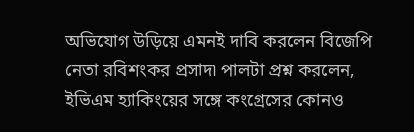অভিযোগ উড়িয়ে এমনই দাবি করলেন বিজেপি নেতা রবিশংকর প্রসাদ৷ পালটা প্রশ্ন করলেন, ইভিএম হ্যাকিংয়ের সঙ্গে কংগ্রেসের কোনও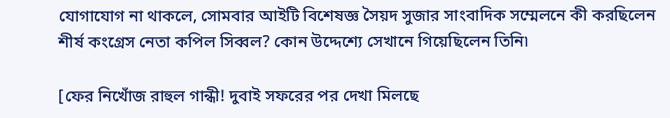যোগাযোগ না থাকলে, সোমবার আইটি বিশেষজ্ঞ সৈয়দ সুজার সাংবাদিক সম্মেলনে কী করছিলেন শীর্ষ কংগ্রেস নেতা কপিল সিব্বল? কোন উদ্দেশ্যে সেখানে গিয়েছিলেন তিনি৷

[ফের নিখোঁজ রাহুল গান্ধী! দুবাই সফরের পর দেখা মিলছে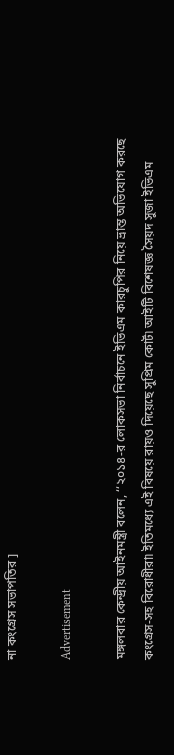না কংগ্রেস সভাপতির ]

Advertisement

মঙ্গলবার কেন্দ্রীয় আইনমন্ত্রী বলেন, ‘‘২০১৪-র লোকসভা নির্বাচনে ইভিএম কারচুপির নিয়ে ভ্রান্ত অভিযোগ করছে কংগ্রেস-সহ বিরোধীরা৷ ইতিমধ্যে এই বিষয়ে রায়ও দিয়েছে সুপ্রিম কোর্ট৷ আইটি বিশেষজ্ঞ সৈয়দ সুজা ইভিএম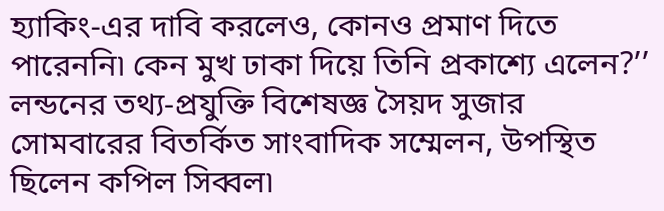হ্যাকিং-এর দাবি করলেও, কোনও প্রমাণ দিতে পারেননি৷ কেন মুখ ঢাকা দিয়ে তিনি প্রকাশ্যে এলেন?’’ লন্ডনের তথ্য-প্রযুক্তি বিশেষজ্ঞ সৈয়দ সুজার সোমবারের বিতর্কিত সাংবাদিক সম্মেলন, উপস্থিত ছিলেন কপিল সিব্বল৷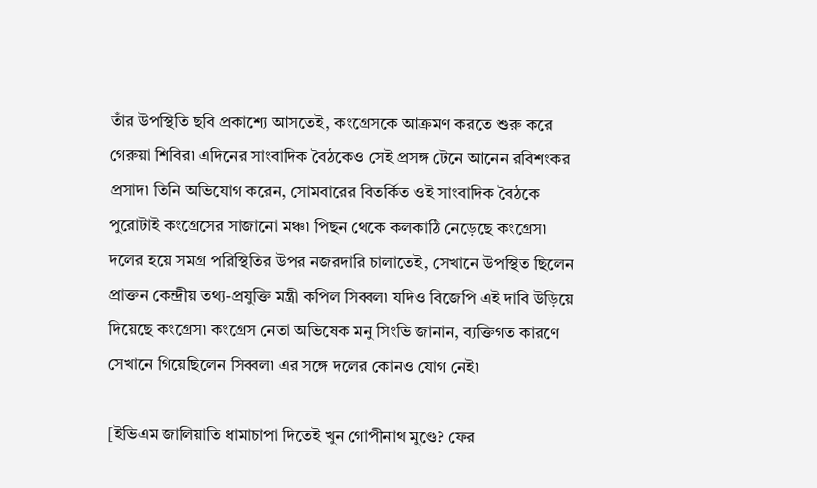তাঁর উপস্থিতি ছবি প্রকাশ্যে আসতেই, কংগ্রেসকে আক্রমণ করতে শুরু করে গেরুয়া শিবির৷ এদিনের সাংবাদিক বৈঠকেও সেই প্রসঙ্গ টেনে আনেন রবিশংকর প্রসাদ৷ তিনি অভিযোগ করেন, সোমবারের বিতর্কিত ওই সাংবাদিক বৈঠকে পুরোটাই কংগ্রেসের সাজানো মঞ্চ৷ পিছন থেকে কলকাঠি নেড়েছে কংগ্রেস৷ দলের হয়ে সমগ্র পরিস্থিতির উপর নজরদারি চালাতেই, সেখানে উপস্থিত ছিলেন প্রাক্তন কেন্দ্রীয় তথ্য-প্রযুক্তি মন্ত্রী কপিল সিব্বল৷ যদিও বিজেপি এই দাবি উড়িয়ে দিয়েছে কংগ্রেস৷ কংগ্রেস নেতা অভিষেক মনু সিংভি জানান, ব্যক্তিগত কারণে সেখানে গিয়েছিলেন সিব্বল৷ এর সঙ্গে দলের কোনও যোগ নেই৷

[ইভিএম জালিয়াতি ধামাচাপা দিতেই খুন গোপীনাথ মুণ্ডে? ফের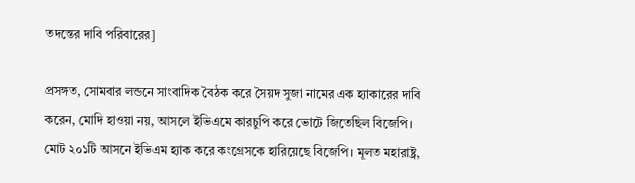তদন্তের দাবি পরিবারের]

প্রসঙ্গত, সোমবার লন্ডনে সাংবাদিক বৈঠক করে সৈয়দ সুজা নামের এক হ্যাকারের দাবি করেন, মোদি হাওয়া নয়, আসলে ইভিএমে কারচুপি করে ভোটে জিতেছিল বিজেপি। মোট ২০১টি আসনে ইভিএম হ্যাক করে কংগ্রেসকে হারিয়েছে বিজেপি। মূলত মহারাষ্ট্র,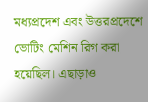মধ্যপ্রদেশ এবং উত্তরপ্রদেশে ভোটিং মেশিন রিগ করা হয়েছিল। এছাড়াও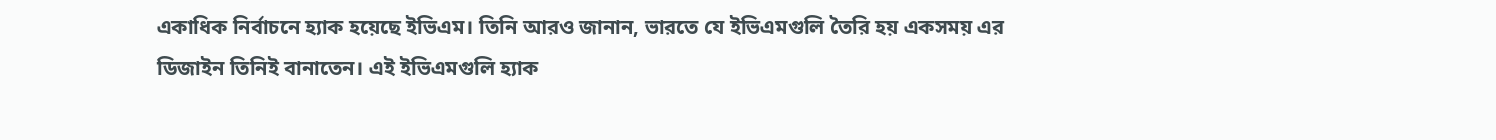একাধিক নির্বাচনে হ্যাক হয়েছে ইভিএম। তিনি আরও জানান, ভারতে যে ইভিএমগুলি তৈরি হয় একসময় এর ডিজাইন তিনিই বানাতেন। এই ইভিএমগুলি হ্যাক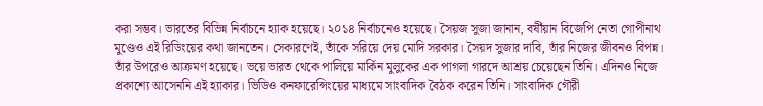করা সম্ভব। ভারতের বিভিন্ন নির্বাচনে হ্যাক হয়েছে। ২০১৪ নির্বাচনেও হয়েছে। সৈয়জ সুজা জানান, বর্ষীয়ান বিজেপি নেতা গোপীনাথ মুণ্ডেও এই রিডিংয়ের কথা জানতেন। সেকারণেই, তাঁকে সরিয়ে দেয় মোদি সরকার। সৈয়দ সুজার দাবি, তাঁর নিজের জীবনও বিপন্ন। তাঁর উপরেও আক্রমণ হয়েছে। ভয়ে ভারত থেকে পালিয়ে মার্কিন মুলুকের এক পাগলা গারদে আশ্রয় চেয়েছেন তিনি। এদিনও নিজে প্রকাশ্যে আসেননি এই হ্যাকার। ভিডিও কনফারেন্সিংয়ের মাধ্যমে সাংবাদিক বৈঠক করেন তিনি। সাংবাদিক গৌরী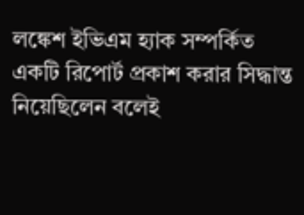লঙ্কেশ ইভিএম হ্যাক সম্পর্কিত একটি রিপোর্ট প্রকাশ করার সিদ্ধান্ত নিয়েছিলেন বলেই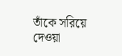তাঁকে সরিয়ে দেওয়া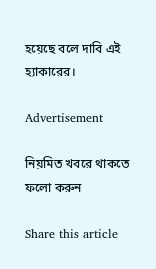হয়েছে বলে দাবি এই হ্যাকারের।

Advertisement

নিয়মিত খবরে থাকতে ফলো করুন

Share this article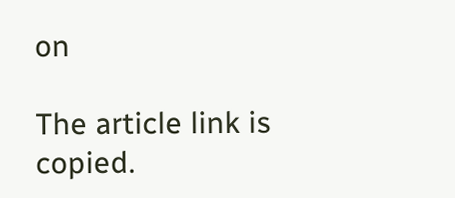on

The article link is copied.